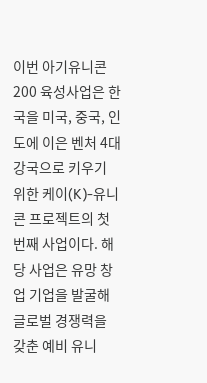이번 아기유니콘 200 육성사업은 한국을 미국, 중국, 인도에 이은 벤처 4대강국으로 키우기 위한 케이(K)-유니콘 프로젝트의 첫 번째 사업이다. 해당 사업은 유망 창업 기업을 발굴해 글로벌 경쟁력을 갖춘 예비 유니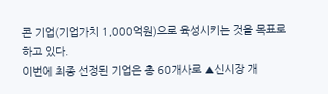콘 기업(기업가치 1,000억원)으로 육성시키는 것을 목표로 하고 있다.
이번에 최종 선정된 기업은 총 60개사로 ▲신시장 개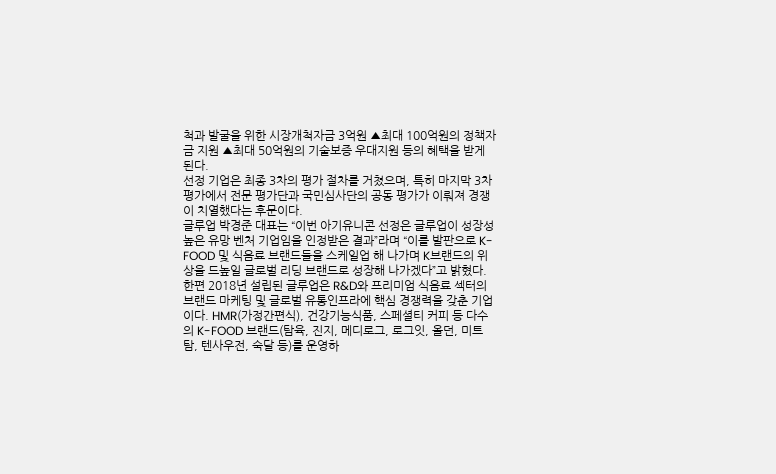척과 발굴을 위한 시장개척자금 3억원 ▲최대 100억원의 정책자금 지원 ▲최대 50억원의 기술보증 우대지원 등의 혜택을 받게 된다.
선정 기업은 최종 3차의 평가 절차를 거쳤으며, 특히 마지막 3차 평가에서 전문 평가단과 국민심사단의 공동 평가가 이뤄져 경쟁이 치열했다는 후문이다.
글루업 박경준 대표는 “이번 아기유니콘 선정은 글루업이 성장성 높은 유망 벤처 기업임을 인정받은 결과”라며 “이를 발판으로 K-FOOD 및 식음료 브랜드들을 스케일업 해 나가며 K브랜드의 위상을 드높일 글로벌 리딩 브랜드로 성장해 나가겠다”고 밝혔다.
한편 2018년 설립된 글루업은 R&D와 프리미엄 식음료 섹터의 브랜드 마케팅 및 글로벌 유통인프라에 핵심 경쟁력을 갖춘 기업이다. HMR(가정간편식), 건강기능식품, 스페셜티 커피 등 다수의 K-FOOD 브랜드(탐육, 진지, 메디로그, 로그잇, 올던, 미트탐, 텐사우전, 숙달 등)를 운영하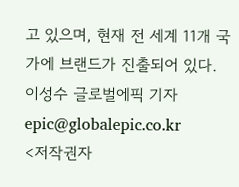고 있으며, 현재 전 세계 11개 국가에 브랜드가 진출되어 있다.
이성수 글로벌에픽 기자 epic@globalepic.co.kr
<저작권자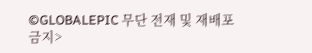©GLOBALEPIC 무단 전재 및 재배포 금지>